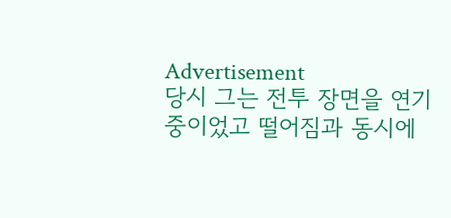Advertisement
당시 그는 전투 장면을 연기 중이었고 떨어짐과 동시에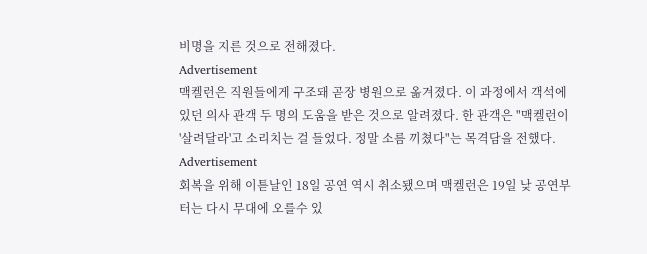비명을 지른 것으로 전해졌다.
Advertisement
맥켈런은 직원들에게 구조돼 곧장 병원으로 옮겨졌다. 이 과정에서 객석에 있던 의사 관객 두 명의 도움을 받은 것으로 알려졌다. 한 관객은 "맥켈런이 '살려달라'고 소리치는 걸 들었다. 정말 소름 끼쳤다"는 목격담을 전했다.
Advertisement
회복을 위해 이튿날인 18일 공연 역시 취소됐으며 맥켈런은 19일 낮 공연부터는 다시 무대에 오를수 있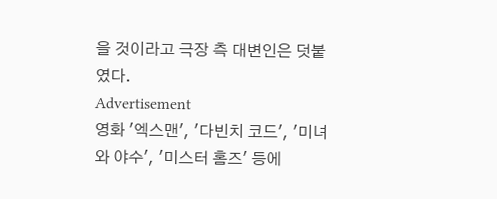을 것이라고 극장 측 대변인은 덧붙였다.
Advertisement
영화 '엑스맨', '다빈치 코드', '미녀와 야수', '미스터 홈즈' 등에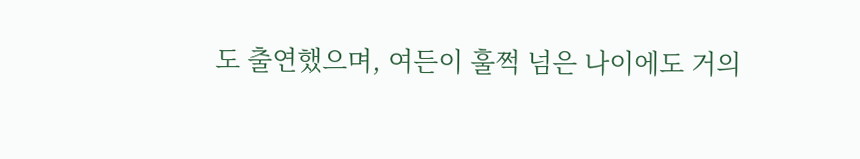도 출연했으며, 여든이 훌쩍 넘은 나이에도 거의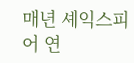매년 셰익스피어 연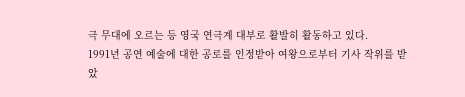극 무대에 오르는 등 영국 연극계 대부로 활발히 활동하고 있다.
1991년 공연 예술에 대한 공로를 인정받아 여왕으로부터 기사 작위를 받았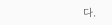다.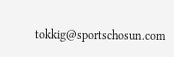tokkig@sportschosun.com